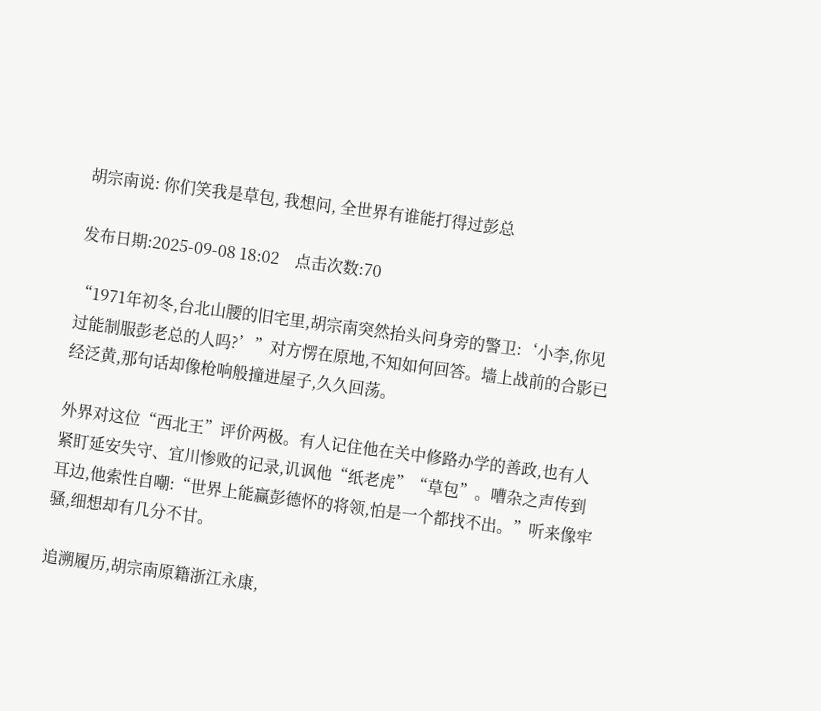胡宗南说: 你们笑我是草包, 我想问, 全世界有谁能打得过彭总

发布日期:2025-09-08 18:02    点击次数:70

“1971年初冬,台北山腰的旧宅里,胡宗南突然抬头问身旁的警卫:‘小李,你见过能制服彭老总的人吗?’”对方愣在原地,不知如何回答。墙上战前的合影已经泛黄,那句话却像枪响般撞进屋子,久久回荡。

外界对这位“西北王”评价两极。有人记住他在关中修路办学的善政,也有人紧盯延安失守、宜川惨败的记录,讥讽他“纸老虎”“草包”。嘈杂之声传到耳边,他索性自嘲:“世界上能赢彭德怀的将领,怕是一个都找不出。”听来像牢骚,细想却有几分不甘。

追溯履历,胡宗南原籍浙江永康,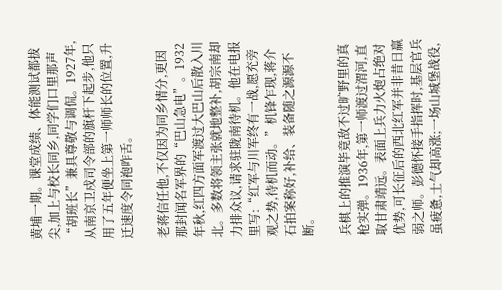黄埔一期。课堂成绩、体能测试都拔尖,加上与校长同乡,同学们口里那声“胡班长”兼具尊敬与调侃。1927年,从南京卫戍司令部的旗杆下起步,他只用了五年便坐上第一师师长的位置,升迁速度令同袍咋舌。

老蒋信任他,不仅因为同乡情分,更因那封闻名军界的“巴山急电”。1932年秋,红四方面军渡过大巴山后散入川北。多数将领主张就地整补,胡宗南却力排众议,请求驻陇南待机。他在电报里写:“红军与川军终有一战,愿充旁观之势,待机而动。”机锋乍现,蒋介石拍案称好,补给、装备随之源源不断。

兵棋上的推演毕竟敌不过旷野里的真枪实弹。1936年,第一师渡过渭河,直取甘肃靖远。表面上兵力火炮占绝对优势,可长征后的西北红军并非昔日羸弱之师。彭德怀接手指挥时,基层官兵虽疲惫,士气却高涨;一场山城堡战役,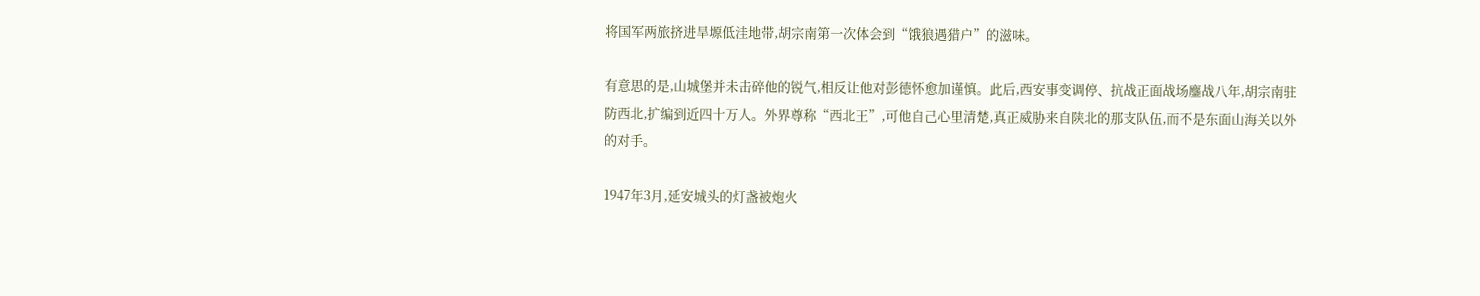将国军两旅挤进旱塬低洼地带,胡宗南第一次体会到“饿狼遇猎户”的滋味。

有意思的是,山城堡并未击碎他的锐气,相反让他对彭德怀愈加谨慎。此后,西安事变调停、抗战正面战场鏖战八年,胡宗南驻防西北,扩编到近四十万人。外界尊称“西北王”,可他自己心里清楚,真正威胁来自陕北的那支队伍,而不是东面山海关以外的对手。

1947年3月,延安城头的灯盏被炮火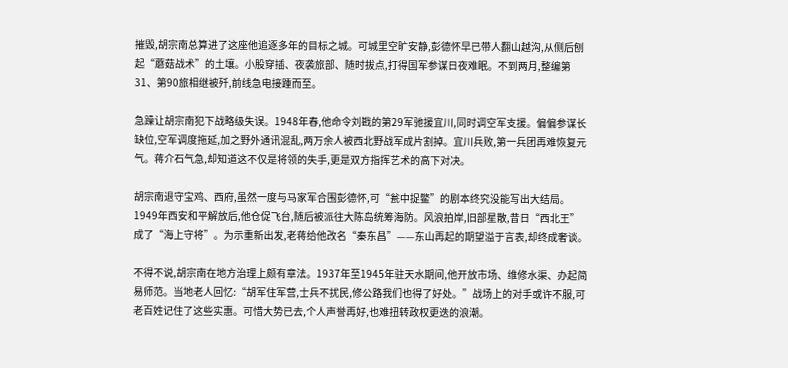摧毁,胡宗南总算进了这座他追逐多年的目标之城。可城里空旷安静,彭德怀早已带人翻山越沟,从侧后刨起“蘑菇战术”的土壤。小股穿插、夜袭旅部、随时拔点,打得国军参谋日夜难眠。不到两月,整编第31、第90旅相继被歼,前线急电接踵而至。

急躁让胡宗南犯下战略级失误。1948年春,他命令刘戡的第29军驰援宜川,同时调空军支援。偏偏参谋长缺位,空军调度拖延,加之野外通讯混乱,两万余人被西北野战军成片割掉。宜川兵败,第一兵团再难恢复元气。蒋介石气急,却知道这不仅是将领的失手,更是双方指挥艺术的高下对决。

胡宗南退守宝鸡、西府,虽然一度与马家军合围彭德怀,可“瓮中捉鳖”的剧本终究没能写出大结局。1949年西安和平解放后,他仓促飞台,随后被派往大陈岛统筹海防。风浪拍岸,旧部星散,昔日“西北王”成了“海上守将”。为示重新出发,老蒋给他改名“秦东昌”——东山再起的期望溢于言表,却终成奢谈。

不得不说,胡宗南在地方治理上颇有章法。1937年至1945年驻天水期间,他开放市场、维修水渠、办起简易师范。当地老人回忆:“胡军住军营,士兵不扰民,修公路我们也得了好处。”战场上的对手或许不服,可老百姓记住了这些实惠。可惜大势已去,个人声誉再好,也难扭转政权更迭的浪潮。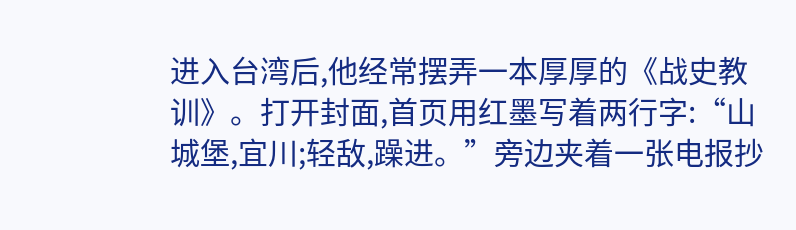进入台湾后,他经常摆弄一本厚厚的《战史教训》。打开封面,首页用红墨写着两行字:“山城堡,宜川;轻敌,躁进。”旁边夹着一张电报抄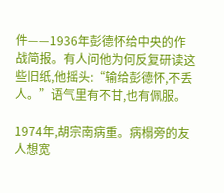件——1936年彭德怀给中央的作战简报。有人问他为何反复研读这些旧纸,他摇头:“输给彭德怀,不丢人。”语气里有不甘,也有佩服。

1974年,胡宗南病重。病榻旁的友人想宽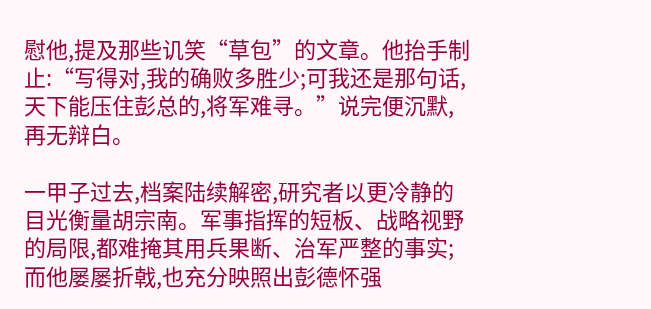慰他,提及那些讥笑“草包”的文章。他抬手制止:“写得对,我的确败多胜少;可我还是那句话,天下能压住彭总的,将军难寻。”说完便沉默,再无辩白。

一甲子过去,档案陆续解密,研究者以更冷静的目光衡量胡宗南。军事指挥的短板、战略视野的局限,都难掩其用兵果断、治军严整的事实;而他屡屡折戟,也充分映照出彭德怀强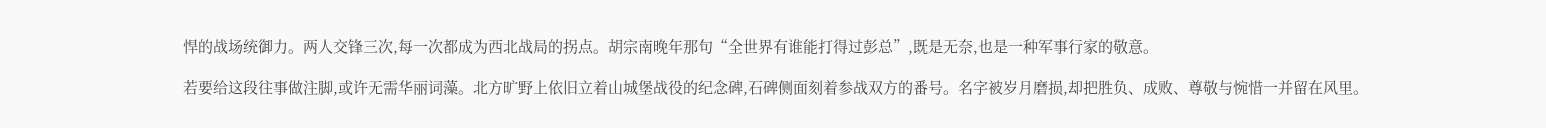悍的战场统御力。两人交锋三次,每一次都成为西北战局的拐点。胡宗南晚年那句“全世界有谁能打得过彭总”,既是无奈,也是一种军事行家的敬意。

若要给这段往事做注脚,或许无需华丽词藻。北方旷野上依旧立着山城堡战役的纪念碑,石碑侧面刻着参战双方的番号。名字被岁月磨损,却把胜负、成败、尊敬与惋惜一并留在风里。